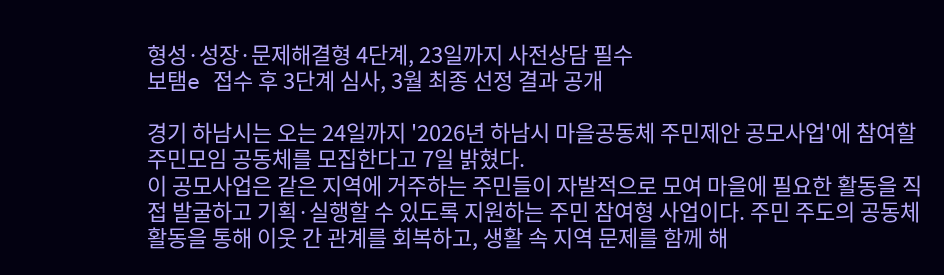형성·성장·문제해결형 4단계, 23일까지 사전상담 필수
보탬e 접수 후 3단계 심사, 3월 최종 선정 결과 공개

경기 하남시는 오는 24일까지 '2026년 하남시 마을공동체 주민제안 공모사업'에 참여할 주민모임 공동체를 모집한다고 7일 밝혔다.
이 공모사업은 같은 지역에 거주하는 주민들이 자발적으로 모여 마을에 필요한 활동을 직접 발굴하고 기획·실행할 수 있도록 지원하는 주민 참여형 사업이다. 주민 주도의 공동체 활동을 통해 이웃 간 관계를 회복하고, 생활 속 지역 문제를 함께 해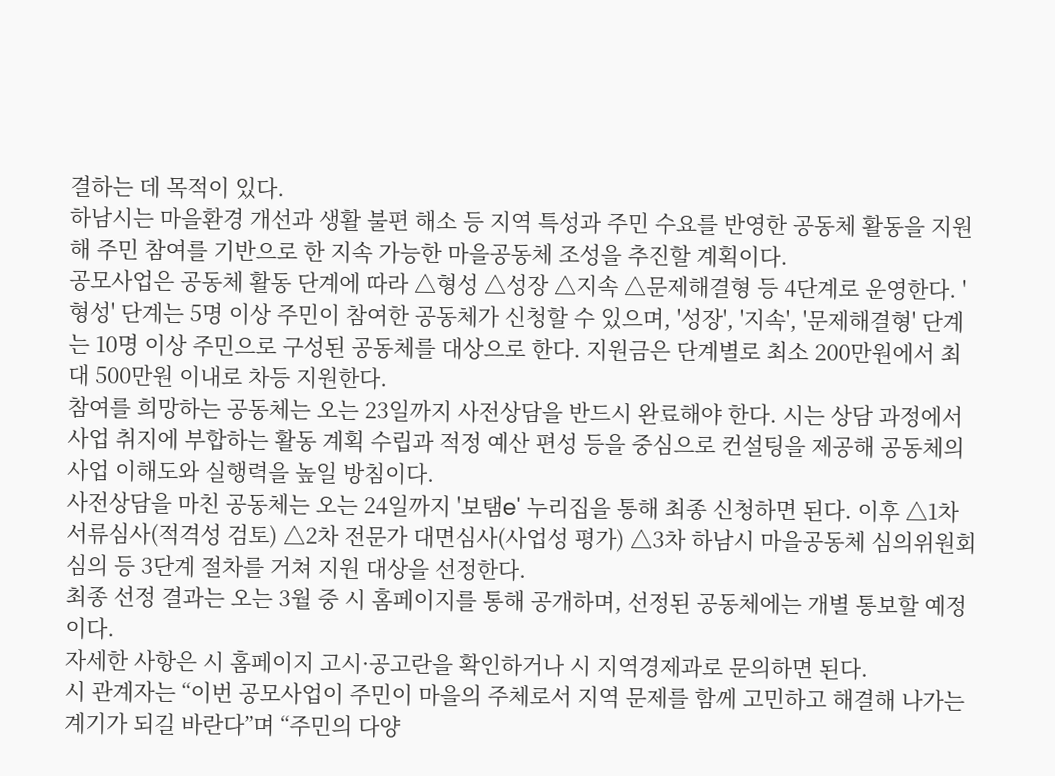결하는 데 목적이 있다.
하남시는 마을환경 개선과 생활 불편 해소 등 지역 특성과 주민 수요를 반영한 공동체 활동을 지원해 주민 참여를 기반으로 한 지속 가능한 마을공동체 조성을 추진할 계획이다.
공모사업은 공동체 활동 단계에 따라 △형성 △성장 △지속 △문제해결형 등 4단계로 운영한다. '형성' 단계는 5명 이상 주민이 참여한 공동체가 신청할 수 있으며, '성장', '지속', '문제해결형' 단계는 10명 이상 주민으로 구성된 공동체를 대상으로 한다. 지원금은 단계별로 최소 200만원에서 최대 500만원 이내로 차등 지원한다.
참여를 희망하는 공동체는 오는 23일까지 사전상담을 반드시 완료해야 한다. 시는 상담 과정에서 사업 취지에 부합하는 활동 계획 수립과 적정 예산 편성 등을 중심으로 컨설팅을 제공해 공동체의 사업 이해도와 실행력을 높일 방침이다.
사전상담을 마친 공동체는 오는 24일까지 '보탬e' 누리집을 통해 최종 신청하면 된다. 이후 △1차 서류심사(적격성 검토) △2차 전문가 대면심사(사업성 평가) △3차 하남시 마을공동체 심의위원회 심의 등 3단계 절차를 거쳐 지원 대상을 선정한다.
최종 선정 결과는 오는 3월 중 시 홈페이지를 통해 공개하며, 선정된 공동체에는 개별 통보할 예정이다.
자세한 사항은 시 홈페이지 고시·공고란을 확인하거나 시 지역경제과로 문의하면 된다.
시 관계자는 “이번 공모사업이 주민이 마을의 주체로서 지역 문제를 함께 고민하고 해결해 나가는 계기가 되길 바란다”며 “주민의 다양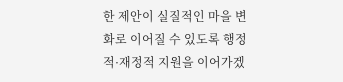한 제안이 실질적인 마을 변화로 이어질 수 있도록 행정적·재정적 지원을 이어가겠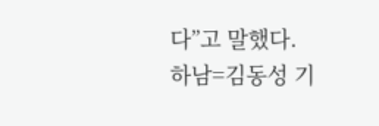다”고 말했다.
하남=김동성 기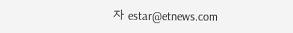자 estar@etnews.com